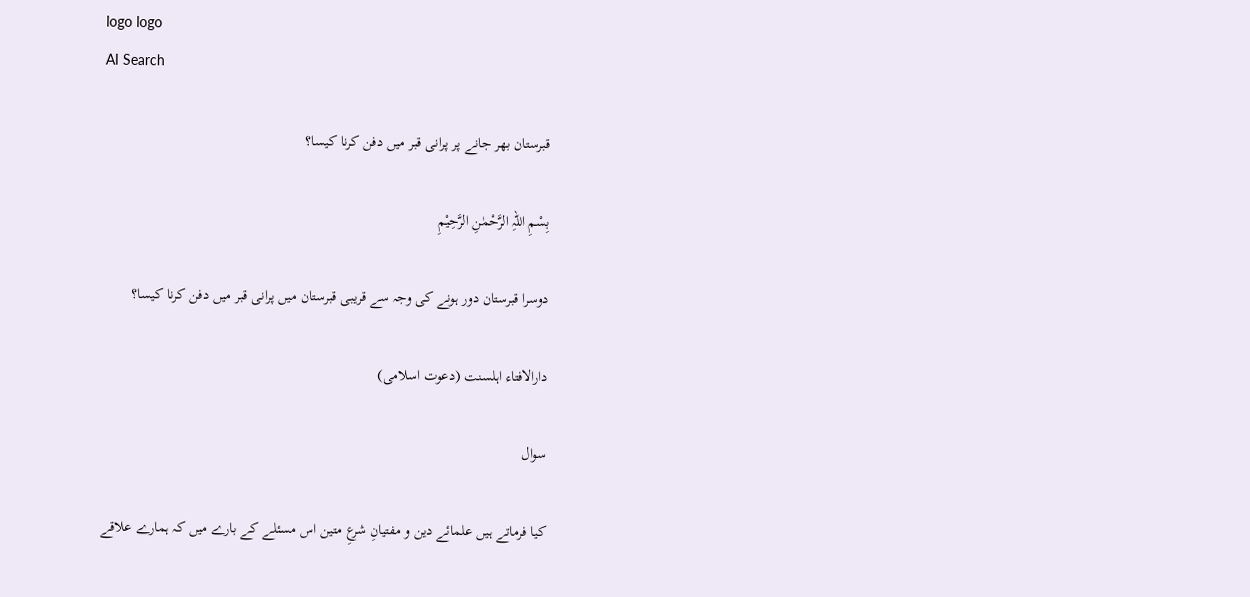logo logo
AI Search

قبرستان بھر جانے پر پرانی قبر میں دفن کرنا کیسا؟

بِسْمِ اللہِ الرَّحْمٰنِ الرَّحِيْمِ

دوسرا قبرستان دور ہونے کی وجہ سے قریبی قبرستان میں پرانی قبر میں دفن کرنا کیسا؟

دارالافتاء اہلسنت (دعوت اسلامی)

سوال

کیا فرماتے ہیں علمائے دین و مفتیانِ شرعِ متین اس مسئلے کے بارے میں کہ ہمارے علاقے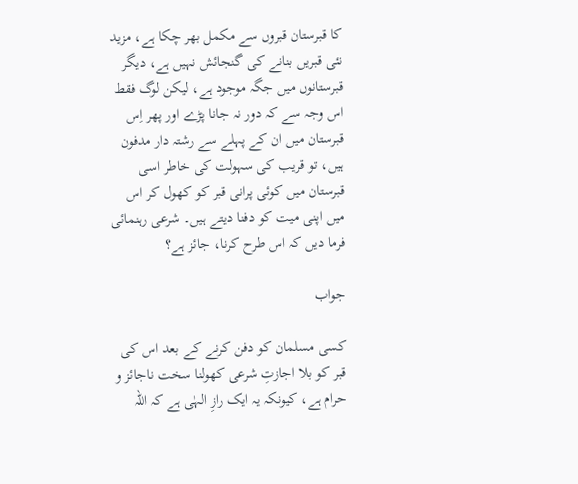کا قبرستان قبروں سے مکمل بھر چکا ہے، مزید نئی قبریں بنانے کی گنجائش نہیں ہے، دیگر قبرستانوں میں جگہ موجود ہے، لیکن لوگ فقط اس وجہ سے کہ دور نہ جانا پڑے اور پھر اِس قبرستان میں ان کے پہلے سے رشتہ دار مدفون ہیں، تو قریب کی سہولت کی خاطر اسی قبرستان میں کوئی پرانی قبر کو کھول کر اس میں اپنی میت کو دفنا دیتے ہیں۔ شرعی رہنمائی فرما دیں کہ اس طرح کرنا، جائز ہے؟

جواب

کسی مسلمان کو دفن کرنے کے بعد اس کی قبر کو بلا اجازتِ شرعی کھولنا سخت ناجائز و حرام ہے، کیونکہ یہ ایک رازِ الہٰی ہے کہ اللہ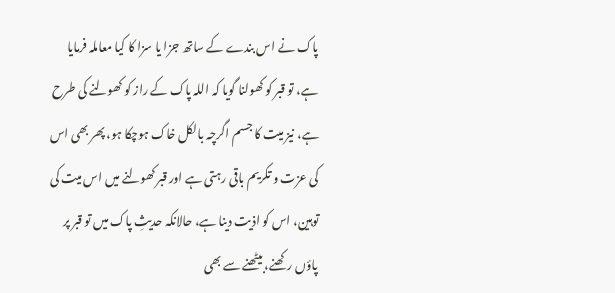پاک نے اس بندے کے ساتھ جزا یا سزا کا کیا معاملہ فرمایا ہے، تو قبر کو کھولنا گویا کہ اللہ پاک کے راز کو کھولنے کی طرح ہے، نیز میت کا جسم اگرچہ بالکل خاک ہوچکا ہو، پھر بھی اس کی عزت و تکریم باقی رہتی ہے اور قبر کھولنے میں اس میت کی توہین، اس کو اذیت دینا ہے، حالانکہ حدیثِ پاک میں تو قبر پر پاؤں رکھنے، بیٹھنے سے بھی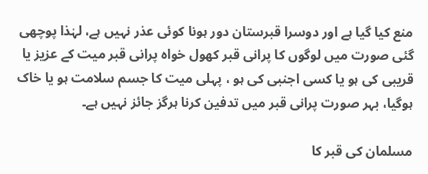منع کیا گیا ہے اور دوسرا قبرستان دور ہونا کوئی عذر نہیں ہے، لہٰذا پوچھی گئی صورت میں لوگوں کا پرانی قبر کھول خواہ پرانی قبر میت کے عزیز یا قریبی کی ہو یا کسی اجنبی کی ہو ، پہلی میت کا جسم سلامت ہو یا خاک ہوگیا، بہر صورت پرانی قبر میں تدفین کرنا ہرگز جائز نہیں ہے۔

مسلمان کی قبر کا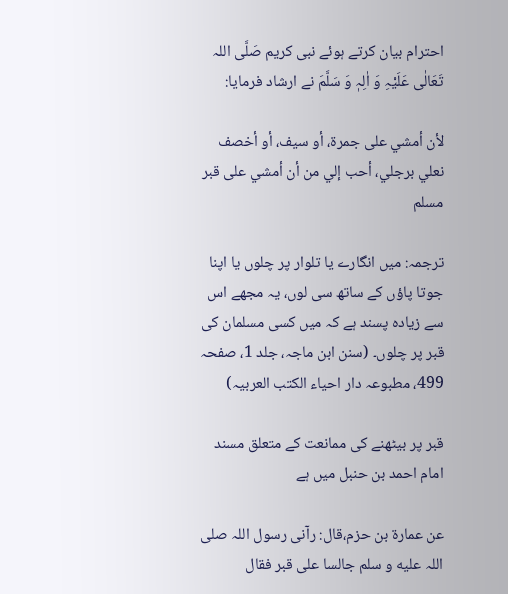احترام بیان کرتے ہوئے نبی کریم صَلَّی اللہ تَعَالٰی عَلَیْہِ وَ اٰلِہٖ وَ سَلَّمَ نے ارشاد فرمایا:

لأن أمشي على جمرة، أو سيف، أو أخصف نعلي برجلي، أحب إلي من أن أمشي على قبر مسلم

ترجمہ: میں انگارے یا تلوار پر چلوں یا اپنا جوتا پاؤں کے ساتھ سی لوں، یہ مجھے اس سے زیادہ پسند ہے کہ میں کسی مسلمان کی قبر پر چلوں۔ (سنن ابن ماجہ، جلد 1، صفحہ 499، مطبوعہ دار احیاء الکتب العربیہ)

قبر پر بیٹھنے کی ممانعت کے متعلق مسند امام احمد بن حنبل میں ہے

عن عمارة بن حزم،قال: رآنی رسول اللہ صلى اللہ عليه و سلم جالسا على قبر فقال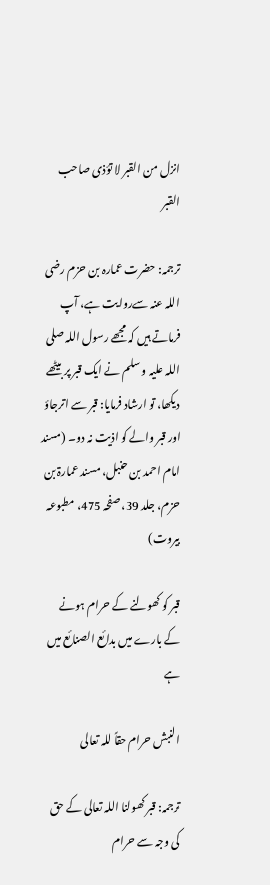انزل من القبر لا تؤذی صاحب القبر

ترجمہ: حضرت عمارہ بن حزم رضی اللہ عنہ سےروایت ہے، آپ فرماتے ہیں کہ مجھے رسول اللہ صلی اللہ علیہ و سلم نے ایک قبر پر بیٹھے دیکھا، تو ارشاد فرمایا: قبر سے اترجاؤ اور قبر والے کو اذیت نہ دو۔ (مسند امام احمد بن حنبل، مسند عمارۃ بن حزم، جلد 39، صفحہ 475، مطبوعہ بیروت)

قبر کو کھولنے کے حرام ہونے کے بارے میں بدائع الصنائع میں ہے

النبش حرام حقاً للہ تعالى

ترجمہ: قبر کھولنا اللہ تعالی کے حق کی وجہ سے حرام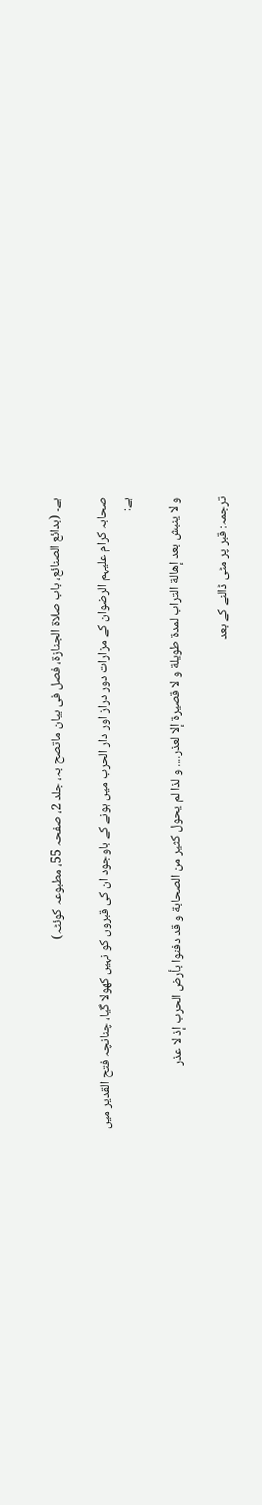ہے۔ (بدائع الصنائع، باب صلاۃ الجنازۃ، فصل فی بیان ماتصح بہ، جلد 2، صفحہ 55، مطبوعہ کوئٹہ)

صحابہ کرام علیہم الرضوان کے مزارات دور دراز اور دار الحرب میں ہونے کے باوجود ان کی قبروں کو نہیں کھولا گیا، چنانچہ فتح القدير میں ہے:

و لا ينبش بعد إهالة التراب لمدة طويلة و لا قصيرة إلا لعذر.... و لذا لم يحول كثير من الصحابة و قد دفنوا بأرض الحرب إذ لا عذر

ترجمہ: قبر پر مٹی ڈالنے کے بعد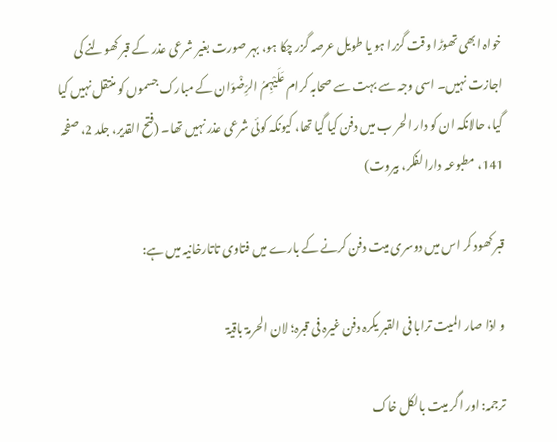خواہ ابھی تھوڑا وقت گزرا ہو یا طویل عرصہ گزر چکا ہو، بہر صورت بغیر شرعی عذر کے قبر کھولنے کی اجازت نہیں۔ اسی وجہ سے بہت سے صحابہ کرام عَلَیْہِمُ الرِّضْوَان کے مبارک جسموں کو منتقل نہیں کیا گیا، حالانکہ ان کو دار الحر ب میں دفن کیا گیا تھا، کیونکہ کوئی شرعی عذر نہیں تھا۔ (فتح القدیر، جلد 2، صفحہ 141، مطبوعہ دارا لفکر، بیروت)

قبر کھود کر اس میں دوسری میت دفن کرنے کے بارے میں فتاوی تاتارخانیہ میں ہے:

و اذا صار المیت ترابا فی القبر یکرہ دفن غیرہ فی قبرہ؛ لان الحرمۃ باقیۃ

ترجمہ: اور اگر میت بالکل خاک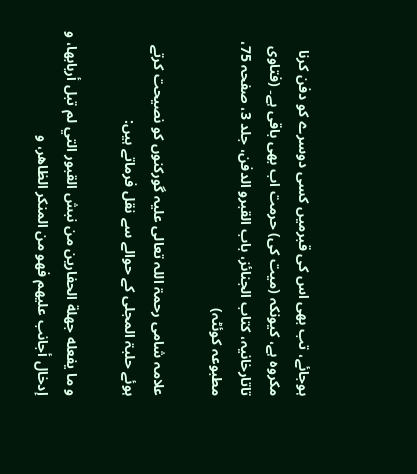ہوجائے، تب بھی اس کی قبرمیں کسی دوسرے کو دفن کرنا مکروہ ہے، کیونکہ (میت کی) حرمت اب بھی باقی ہے۔ (فتاوی تاتارخانیہ، کتاب الجنائز، باب القبرو الدفن، جلد 3، صفحہ 75، مطبوعہ کوئٹہ)

علامہ شامی رحمۃ اللہ تعالی علیہ گورکنوں کو نصیحت کرتے ہوئے حلبۃ المجلی کے حوالے سے نقل فرماتے ہیں:

و ما يفعله جهلة الحفارين من نبش القبور التي لم تبل أربابها، و إدخال أجانب عليهم فهو من المنكر الظاهر، و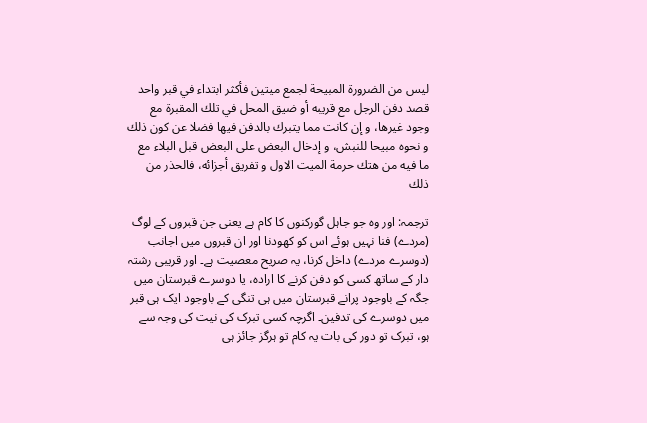ليس من الضرورة المبيحة لجمع ميتين فأكثر ابتداء في قبر واحد قصد دفن الرجل مع قريبه أو ضيق المحل في تلك المقبرة مع وجود غيرها، و إن كانت مما يتبرك بالدفن فيها فضلا عن كون ذلك و نحوه مبيحا للنبش، و إدخال البعض على البعض قبل البلاء مع ما فيه من هتك حرمة الميت الاول و تفريق أجزائه، فالحذر من ذلك

ترجمہ: اور وہ جو جاہل گورکنوں کا کام ہے یعنی جن قبروں کے لوگ (مردے) فنا نہیں ہوئے اس کو کھودنا اور ان قبروں میں اجانب (دوسرے مردے) داخل کرنا، یہ صریح معصیت ہے۔ اور قریبی رشتہ دار کے ساتھ کسی کو دفن کرنے کا ارادہ، یا دوسرے قبرستان میں جگہ کے باوجود پرانے قبرستان میں ہی تنگی کے باوجود ایک ہی قبر میں دوسرے کی تدفین۔ اگرچہ کسی تبرک کی نیت کی وجہ سے ہو، تبرک تو دور کی بات یہ کام تو ہرگز جائز ہی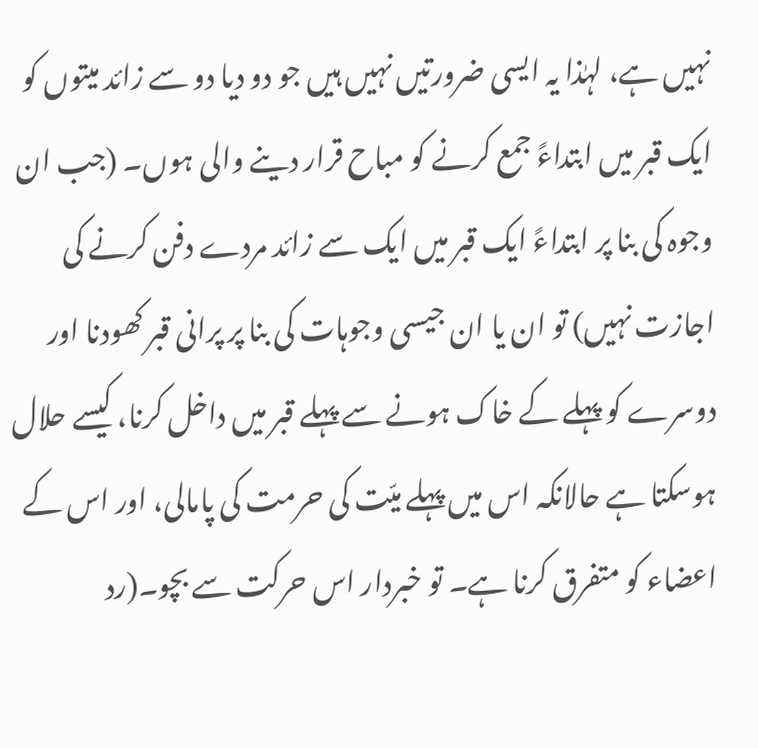نہیں ہے، لہٰذا یہ ایسی ضرورتیں نہیں ہیں جو دو دیا دو سے زائد میتوں کو ایک قبر میں ابتداءً جمع کرنے کو مباح قرار دینے والی ہوں۔ (جب ان وجوہ کی بنا پر ابتداءً ایک قبر میں ایک سے زائد مردے دفن کرنے کی اجازت نہیں) تو ان یا ان جیسی وجوہات کی بنا پر پرانی قبر کھودنا اور دوسرے کو پہلے کے خاک ہونے سے پہلے قبر میں داخل کرنا، کیسے حلال ہوسکتا ہے حالانکہ اس میں پہلے میّت کی حرمت کی پامالی، اور اس کے اعضاء کو متفرق کرنا ہے۔ تو خبردار اس حرکت سے بچو۔(رد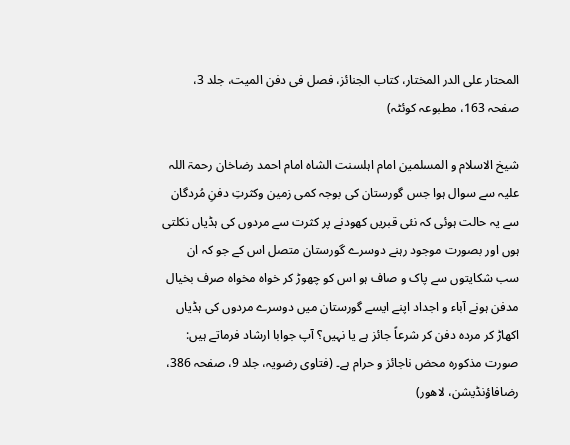المحتار علی الدر المختار، کتاب الجنائز، فصل فی دفن المیت، جلد 3، صفحہ 163، مطبوعہ کوئٹہ)

شیخ الاسلام و المسلمین امام اہلسنت الشاہ امام احمد رضاخان رحمۃ اللہ علیہ سے سوال ہوا جس گورستان کی بوجہ کمی زمین وکثرتِ دفنِ مُردگان سے یہ حالت ہوئی کہ نئی قبریں کھودنے پر کثرت سے مردوں کی ہڈیاں نکلتی ہوں اور بصورت موجود رہنے دوسرے گورستان متصل اس کے جو کہ ان سب شکایتوں سے پاک و صاف ہو اس کو چھوڑ کر خواہ مخواہ صرف بخیال مدفن ہونے آباء و اجداد اپنے ایسے گورستان میں دوسرے مردوں کی ہڈیاں اکھاڑ کر مردہ دفن کر شرعاً جائز ہے یا نہیں؟ آپ جوابا ارشاد فرماتے ہیں: صورت مذکورہ محض ناجائز و حرام ہے۔ (فتاوی رضویہ، جلد 9، صفحہ 386، رضافاؤنڈیشن، لاھور)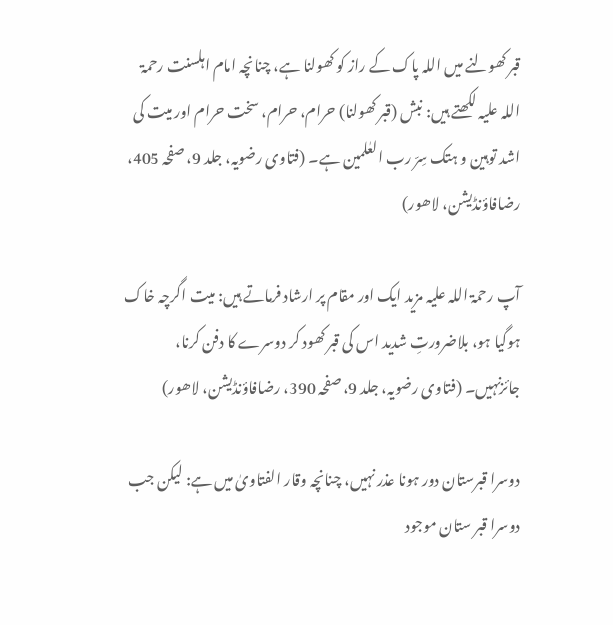قبر کھولنے میں اللہ پاک کے راز کو کھولنا ہے، چنانچہ امام اہلسنت رحمۃ اللہ علیہ لکھتے ہیں: نبش (قبر کھولنا) حرام، حرام، سخت حرام اور میت کی اشد توہین و ہتک سِرّ رب العٰلمین ہے۔ (فتاوی رضویہ، جلد 9، صفحہ 405، رضافاؤنڈیشن، لاھور)

آپ رحمۃ اللہ علیہ مزید ایک اور مقام پر ارشاد فرماتے ہیں: میت اگرچہ خاک ہوگیا ہو، بلاضرورتِ شدید اس کی قبر کھود کر دوسرے کا دفن کرنا، جائزنہیں۔ (فتاوی رضویہ، جلد 9، صفحہ 390، رضافاؤنڈیشن، لاھور)

دوسرا قبرستان دور ہونا عذر نہیں، چنانچہ وقار الفتاویٰ میں ہے: لیکن جب دوسرا قبر ستان موجود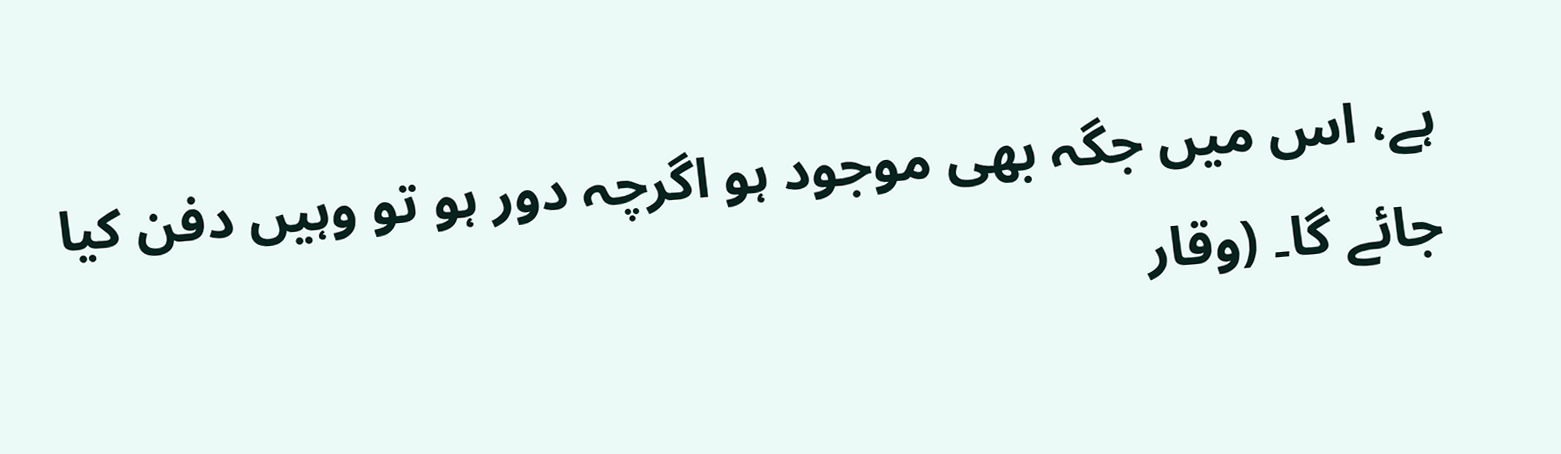ہے، اس میں جگہ بھی موجود ہو اگرچہ دور ہو تو وہیں دفن کیا جائے گا۔ (وقار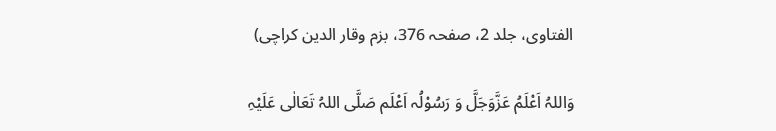الفتاوی، جلد 2، صفحہ 376، بزم وقار الدین کراچی)

وَاللہُ اَعْلَمُ عَزَّوَجَلَّ وَ رَسُوْلُہ اَعْلَم صَلَّی اللہُ تَعَالٰی عَلَیْہِ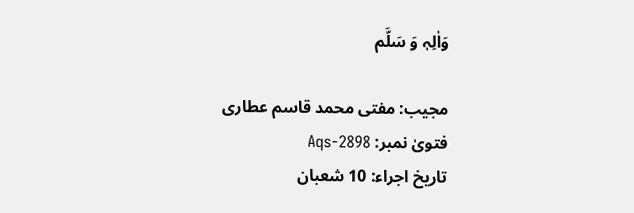وَاٰلِہٖ وَ سَلَّم

مجیب: مفتی محمد قاسم عطاری
فتویٰ نمبر: Aqs-2898
تاریخ اجراء: 10 شعبان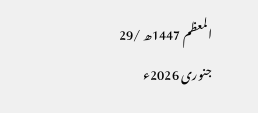المعظم 1447ھ /29 جنوری 2026ء